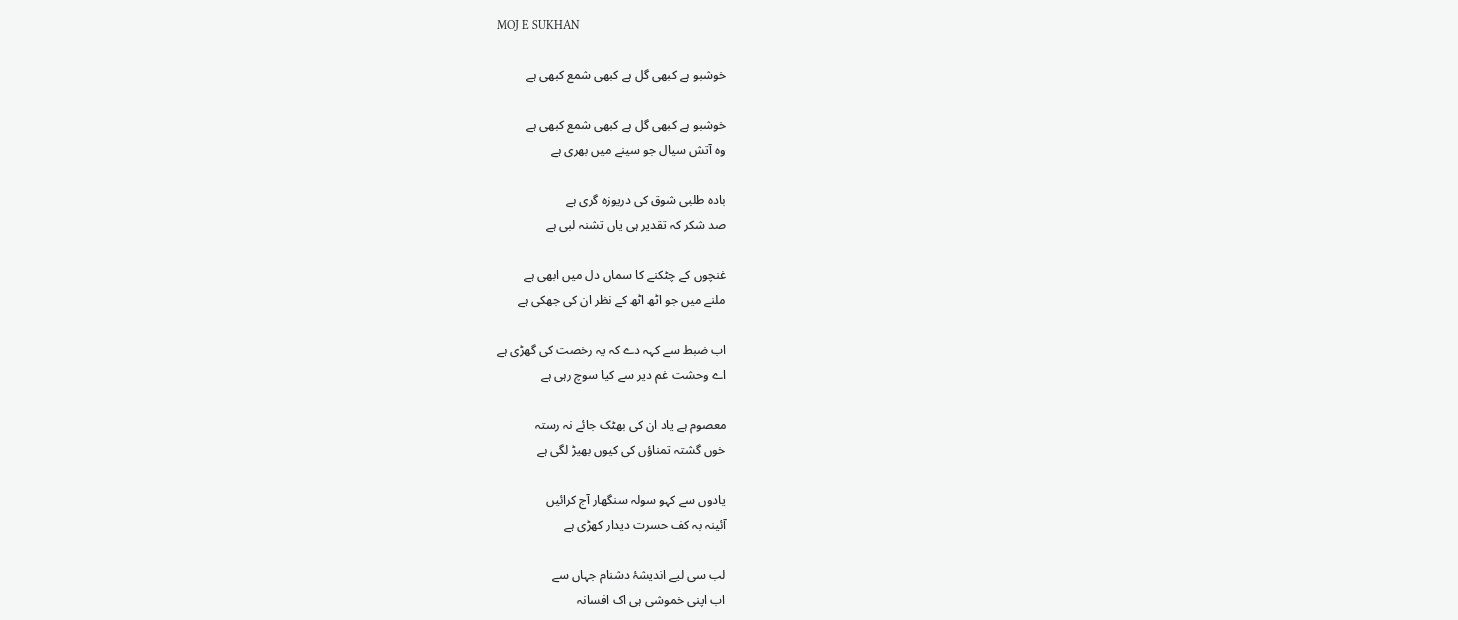MOJ E SUKHAN

خوشبو ہے کبھی گل ہے کبھی شمع کبھی ہے

خوشبو ہے کبھی گل ہے کبھی شمع کبھی ہے
وہ آتش سیال جو سینے میں بھری ہے

بادہ طلبی شوق کی دریوزہ گری ہے
صد شکر کہ تقدیر ہی یاں تشنہ لبی ہے

غنچوں کے چٹکنے کا سماں دل میں ابھی ہے
ملنے میں جو اٹھ اٹھ کے نظر ان کی جھکی ہے

اب ضبط سے کہہ دے کہ یہ رخصت کی گھڑی ہے
اے وحشت غم دیر سے کیا سوچ رہی ہے

معصوم ہے یاد ان کی بھٹک جائے نہ رستہ
خوں گشتہ تمناؤں کی کیوں بھیڑ لگی ہے

یادوں سے کہو سولہ سنگھار آج کرائیں
آئینہ بہ کف حسرت دیدار کھڑی ہے

لب سی لیے اندیشۂ دشنام جہاں سے
اب اپنی خموشی ہی اک افسانہ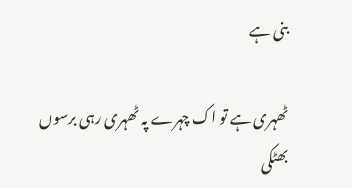بنی ہے

ٹھہری ہے تو اک چہرے پہ ٹھہری رہی برسوں
بھٹکی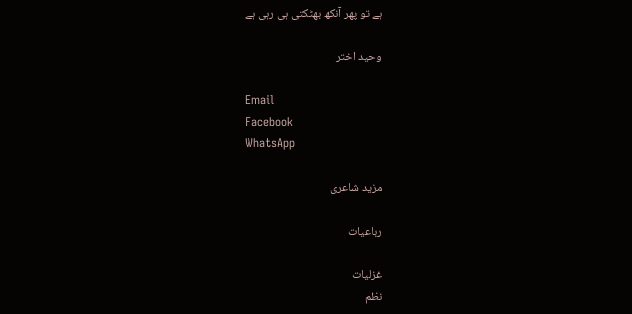ہے تو پھر آنکھ بھٹکتی ہی رہی ہے

وحید اختر

Email
Facebook
WhatsApp

مزید شاعری

رباعیات

غزلیات
نظم